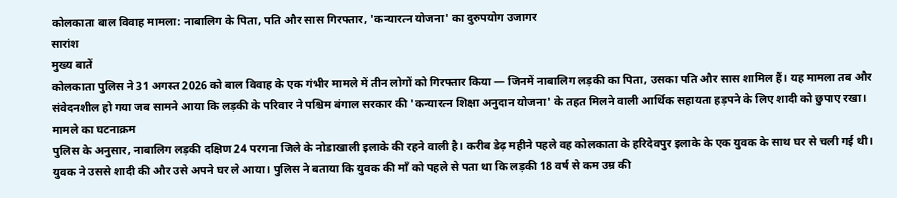कोलकाता बाल विवाह मामला: नाबालिग के पिता, पति और सास गिरफ्तार, 'कन्यारत्न योजना' का दुरुपयोग उजागर
सारांश
मुख्य बातें
कोलकाता पुलिस ने 31 अगस्त 2026 को बाल विवाह के एक गंभीर मामले में तीन लोगों को गिरफ्तार किया — जिनमें नाबालिग लड़की का पिता, उसका पति और सास शामिल हैं। यह मामला तब और संवेदनशील हो गया जब सामने आया कि लड़की के परिवार ने पश्चिम बंगाल सरकार की 'कन्यारत्न शिक्षा अनुदान योजना' के तहत मिलने वाली आर्थिक सहायता हड़पने के लिए शादी को छुपाए रखा।
मामले का घटनाक्रम
पुलिस के अनुसार, नाबालिग लड़की दक्षिण 24 परगना जिले के नोडाखाली इलाके की रहने वाली है। करीब डेढ़ महीने पहले वह कोलकाता के हरिदेवपुर इलाके के एक युवक के साथ घर से चली गई थी। युवक ने उससे शादी की और उसे अपने घर ले आया। पुलिस ने बताया कि युवक की माँ को पहले से पता था कि लड़की 18 वर्ष से कम उम्र की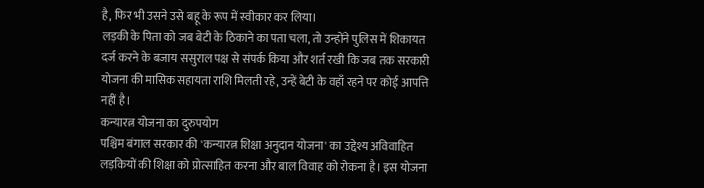है, फिर भी उसने उसे बहू के रूप में स्वीकार कर लिया।
लड़की के पिता को जब बेटी के ठिकाने का पता चला, तो उन्होंने पुलिस में शिकायत दर्ज करने के बजाय ससुराल पक्ष से संपर्क किया और शर्त रखी कि जब तक सरकारी योजना की मासिक सहायता राशि मिलती रहे, उन्हें बेटी के वहाँ रहने पर कोई आपत्ति नहीं है।
कन्यारत्न योजना का दुरुपयोग
पश्चिम बंगाल सरकार की 'कन्यारत्न शिक्षा अनुदान योजना' का उद्देश्य अविवाहित लड़कियों की शिक्षा को प्रोत्साहित करना और बाल विवाह को रोकना है। इस योजना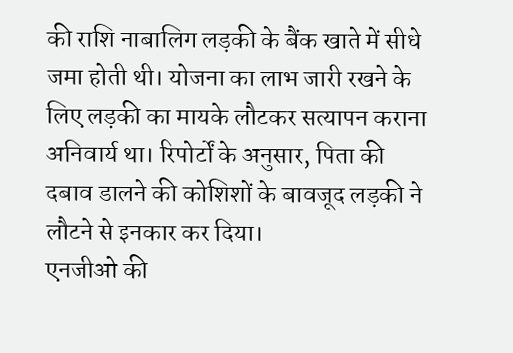की राशि नाबालिग लड़की के बैंक खाते में सीधे जमा होती थी। योजना का लाभ जारी रखने के लिए लड़की का मायके लौटकर सत्यापन कराना अनिवार्य था। रिपोर्टों के अनुसार, पिता की दबाव डालने की कोशिशों के बावजूद लड़की ने लौटने से इनकार कर दिया।
एनजीओ की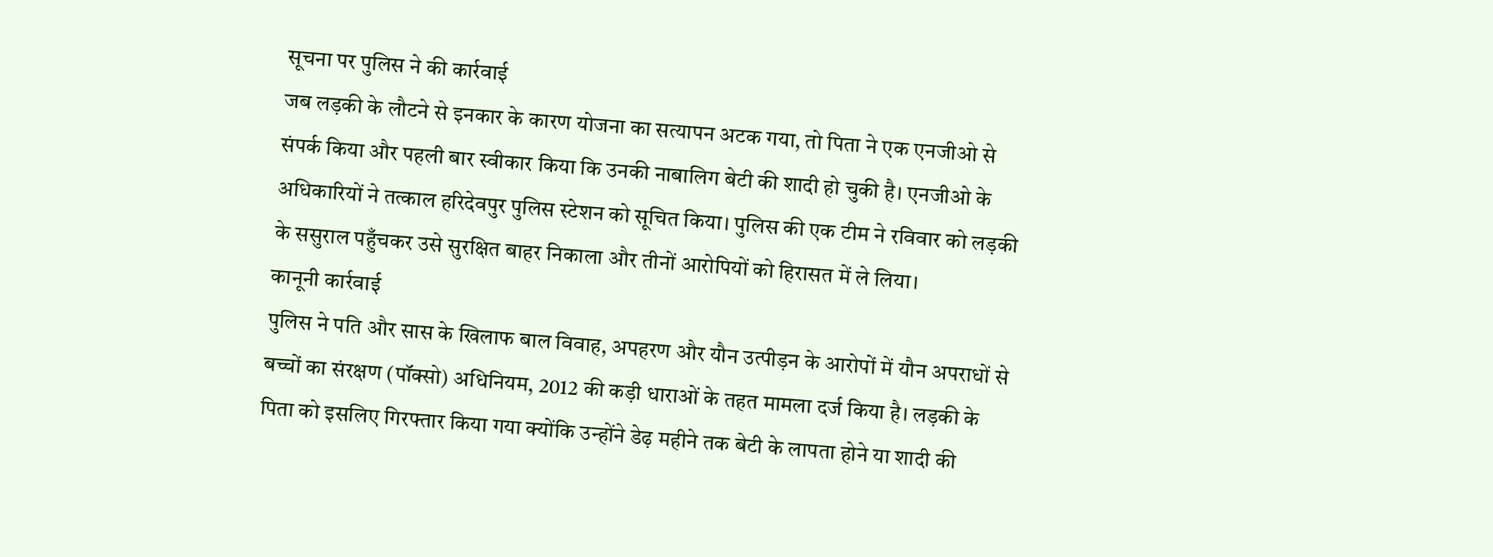सूचना पर पुलिस ने की कार्रवाई
जब लड़की के लौटने से इनकार के कारण योजना का सत्यापन अटक गया, तो पिता ने एक एनजीओ से संपर्क किया और पहली बार स्वीकार किया कि उनकी नाबालिग बेटी की शादी हो चुकी है। एनजीओ के अधिकारियों ने तत्काल हरिदेवपुर पुलिस स्टेशन को सूचित किया। पुलिस की एक टीम ने रविवार को लड़की के ससुराल पहुँचकर उसे सुरक्षित बाहर निकाला और तीनों आरोपियों को हिरासत में ले लिया।
कानूनी कार्रवाई
पुलिस ने पति और सास के खिलाफ बाल विवाह, अपहरण और यौन उत्पीड़न के आरोपों में यौन अपराधों से बच्चों का संरक्षण (पॉक्सो) अधिनियम, 2012 की कड़ी धाराओं के तहत मामला दर्ज किया है। लड़की के पिता को इसलिए गिरफ्तार किया गया क्योंकि उन्होंने डेढ़ महीने तक बेटी के लापता होने या शादी की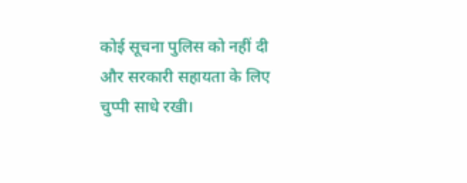कोई सूचना पुलिस को नहीं दी और सरकारी सहायता के लिए चुप्पी साधे रखी।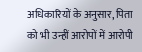अधिकारियों के अनुसार, पिता को भी उन्हीं आरोपों में आरोपी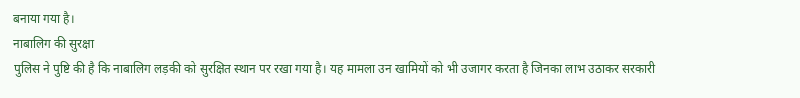बनाया गया है।
नाबालिग की सुरक्षा
पुलिस ने पुष्टि की है कि नाबालिग लड़की को सुरक्षित स्थान पर रखा गया है। यह मामला उन खामियों को भी उजागर करता है जिनका लाभ उठाकर सरकारी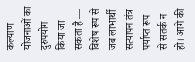कल्याण योजनाओं का दुरुपयोग किया जा सकता है — विशेष रूप से जब लाभार्थी सत्यापन तंत्र पर्याप्त रूप से सतर्क न हो। आगे की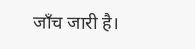जाँच जारी है।